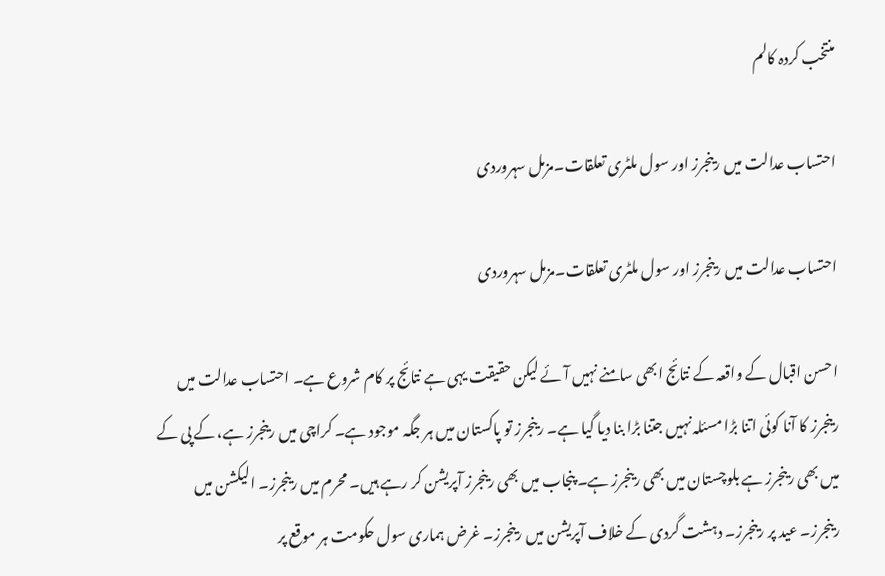منتخب کردہ کالم

احتساب عدالت میں رینجرز اور سول ملٹری تعلقات۔مزمل سہروردی

احتساب عدالت میں رینجرز اور سول ملٹری تعلقات۔مزمل سہروردی

احسن اقبال کے واقعہ کے نتائج ابھی سامنے نہیں آئے لیکن حقیقت یہی ہے نتائج پر کام شروع ہے۔ احتساب عدالت میں رینجرز کا آنا کوئی اتنا بڑا مسئلہ نہیں جتنا بڑا بنا دیا گیا ہے۔ رینجرز تو پاکستان میں ہر جگہ موجود ہے۔ کراچی میں رینجرز ہے، کے پی کے میں بھی رینجرز ہے بلوچستان میں بھی رینجرز ہے۔ پنجاب میں بھی رینجرز آپریشن کر رہے ہیں۔ محرم میں رینجرز۔ الیکشن میں رینجرز۔ عید پر رینجرز۔ دہشت گردی کے خلاف آپریشن میں رینجرز۔ غرض ہماری سول حکومت ہر موقع پر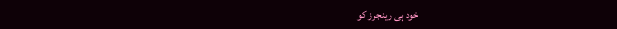خود ہی رینجرز کو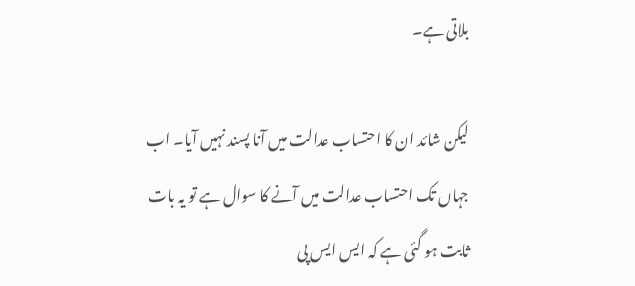بلاتی ہے۔

لیکن شائد ان کا احتساب عدالت میں آنا پسند نہیں آیا۔ اب جہاں تک احتساب عدالت میں آنے کا سوال ہے تو یہ بات ثابت ہو گئی ہے کہ ایس ایس پی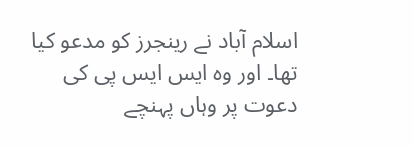اسلام آباد نے رینجرز کو مدعو کیا تھا۔ اور وہ ایس ایس پی کی دعوت پر وہاں پہنچے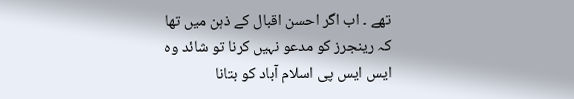تھے ۔ اب اگر احسن اقبال کے ذہن میں تھا کہ رینجرز کو مدعو نہیں کرنا تو شائد وہ ایس ایس پی اسلام آباد کو بتانا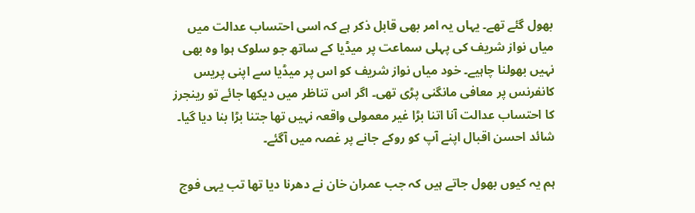بھول گئے تھے۔ یہاں یہ امر بھی قابل ذکر ہے کہ اسی احتساب عدالت میں میاں نواز شریف کی پہلی سماعت پر میڈیا کے ساتھ جو سلوک ہوا وہ بھی نہیں بھولنا چاہیے۔ خود میاں نواز شریف کو اس پر میڈیا سے اپنی پریس کانفرنس پر معافی مانگنی پڑی تھی۔ اگر اس تناظر میں دیکھا جائے تو رینجرز کا احتساب عدالت آنا اتنا بڑا غیر معمولی واقعہ نہیں تھا جتنا بڑا بنا دیا گیا۔ شائد احسن اقبال اپنے آپ کو روکے جانے پر غصہ میں آگئے۔

ہم یہ کیوں بھول جاتے ہیں کہ جب عمران خان نے دھرنا دیا تھا تب یہی فوج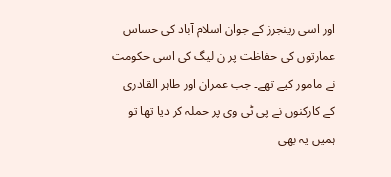اور اسی رینجرز کے جوان اسلام آباد کی حساس عمارتوں کی حفاظت پر ن لیگ کی اسی حکومت نے مامور کیے تھے۔ جب عمران اور طاہر القادری کے کارکنوں نے پی ٹی وی پر حملہ کر دیا تھا تو ہمیں یہ بھی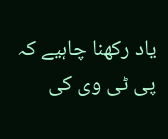یاد رکھنا چاہیے کہ پی ٹی وی کی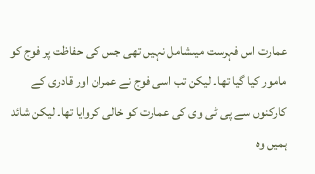عمارت اس فہرست میںشامل نہیں تھی جس کی حفاظت پر فوج کو مامور کیا گیا تھا۔ لیکن تب اسی فوج نے عمران اور قادری کے کارکنوں سے پی ٹی وی کی عمارت کو خالی کروایا تھا۔ لیکن شائد ہمیں وہ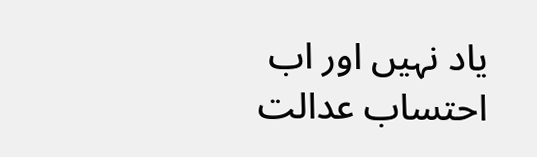یاد نہیں اور اب احتساب عدالت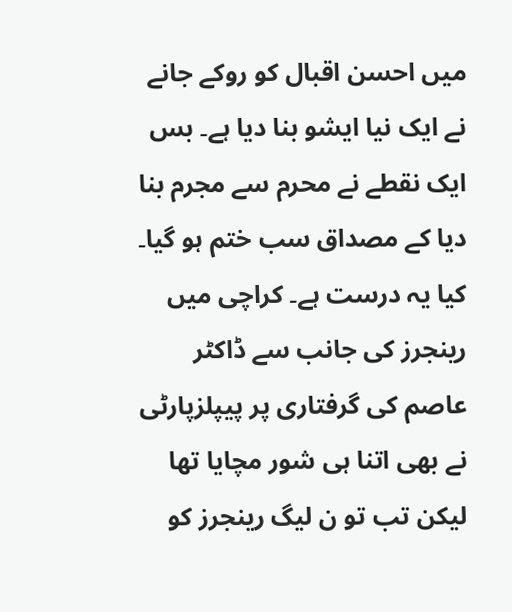میں احسن اقبال کو روکے جانے نے ایک نیا ایشو بنا دیا ہے۔ بس ایک نقطے نے محرم سے مجرم بنا دیا کے مصداق سب ختم ہو گیا۔ کیا یہ درست ہے۔ کراچی میں رینجرز کی جانب سے ڈاکٹر عاصم کی گرفتاری پر پیپلزپارٹی نے بھی اتنا ہی شور مچایا تھا لیکن تب تو ن لیگ رینجرز کو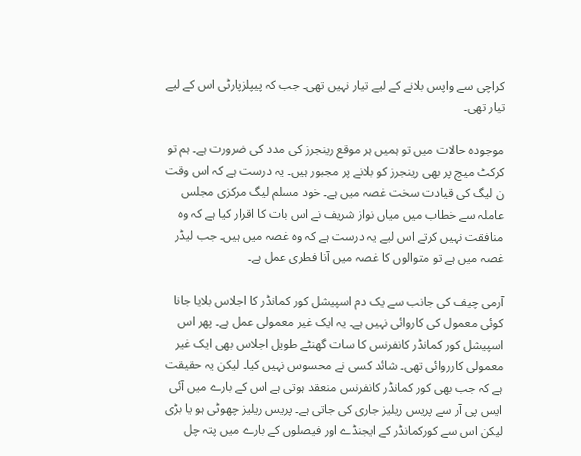کراچی سے واپس بلانے کے لیے تیار نہیں تھی۔ جب کہ پیپلزپارٹی اس کے لیے تیار تھی۔

موجودہ حالات میں تو ہمیں ہر موقع رینجرز کی مدد کی ضرورت ہے۔ ہم تو کرکٹ میچ پر بھی رینجرز کو بلانے پر مجبور ہیں۔ یہ درست ہے کہ اس وقت ن لیگ کی قیادت سخت غصہ میں ہے۔ خود مسلم لیگ مرکزی مجلس عاملہ سے خطاب میں میاں نواز شریف نے اس بات کا اقرار کیا ہے کہ وہ منافقت نہیں کرتے اس لیے یہ درست ہے کہ وہ غصہ میں ہیں۔ جب لیڈر غصہ میں ہے تو متوالوں کا غصہ میں آنا فطری عمل ہے۔

آرمی چیف کی جانب سے یک دم اسپیشل کور کمانڈر کا اجلاس بلایا جانا کوئی معمول کی کاروائی نہیں ہے۔ یہ ایک غیر معمولی عمل ہے۔ پھر اس اسپیشل کور کمانڈر کانفرنس کا سات گھنٹے طویل اجلاس بھی ایک غیر معمولی کارروائی تھی۔ شائد کسی نے محسوس نہیں کیا۔ لیکن یہ حقیقت ہے کہ جب بھی کور کمانڈر کانفرنس منعقد ہوتی ہے اس کے بارے میں آئی ایس پی آر سے پریس ریلیز جاری کی جاتی ہے۔ پریس ریلیز چھوٹی ہو یا بڑی لیکن اس سے کورکمانڈر کے ایجنڈے اور فیصلوں کے بارے میں پتہ چل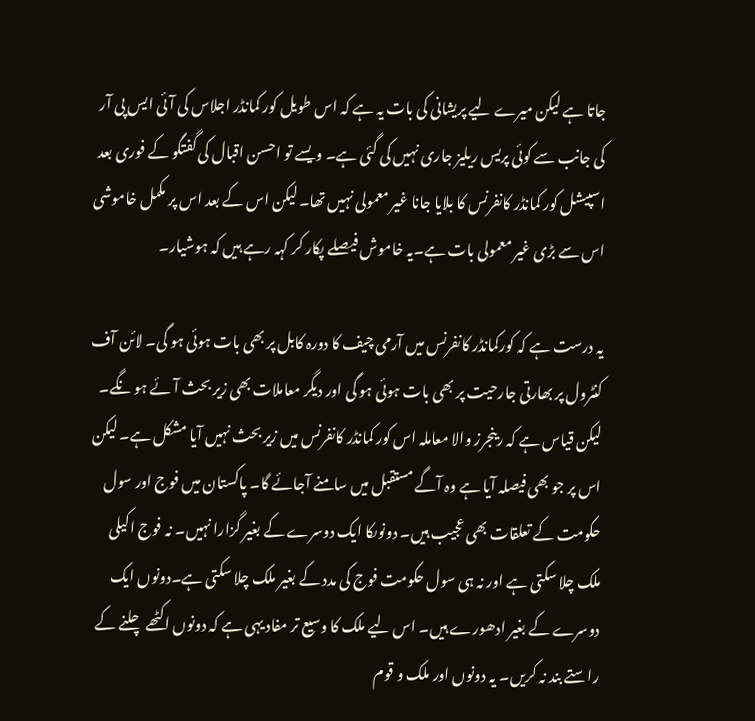جاتا ہے لیکن میرے لیے پریشانی کی بات یہ ہے کہ اس طویل کور کمانڈر اجلاس کی آئی ایس پی آر کی جانب سے کوئی پریس ریلیز جاری نہیں کی گئی ہے۔ ویسے تو احسن اقبال کی گفتگو کے فوری بعد اسپیشل کور کمانڈر کانفرنس کا بلایا جانا غیر معمولی نہیں تھا۔ لیکن اس کے بعد اس پر مکمل خاموشی اس سے بڑی غیر معمولی بات ہے۔یہ خاموش فیصلے پکار کر کہہ رہے ہیں کہ ہوشیار۔

یہ درست ہے کہ کورکمانڈر کانفرنس میں آرمی چیف کا دورہ کابل پر بھی بات ہوئی ہو گی۔ لائن آف کنٹرول پر بھارتی جارحیت پر بھی بات ہوئی ہو گی اور دیگر معاملات بھی زیر بحث آئے ہو نگے۔ لیکن قیاس ہے کہ رینجرز والا معاملہ اس کور کمانڈر کانفرنس میں زیر بحث نہیں آیا مشکل ہے۔ لیکن اس پر جو بھی فیصلہ آیا ہے وہ آگے مستقبل میں سامنے آجائے گا۔ پاکستان میں فوج اور سول حکومت کے تعلقات بھی عجیب ہیں۔ دونوںکا ایک دوسرے کے بغیر گزارا نہیں۔ نہ فوج اکیلی ملک چلا سکتی ہے اور نہ ہی سول حکومت فوج کی مدد کے بغیر ملک چلا سکتی ہے۔دونوں ایک دوسرے کے بغیر ادھورے ہیں۔ اس لیے ملک کا وسیع تر مفاد یہی ہے کہ دونوں اکٹھے چلنے کے راستے بند نہ کریں۔ یہ دونوں اور ملک و قوم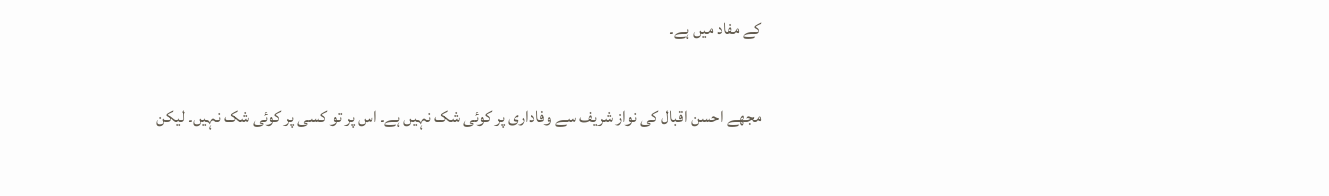کے مفاد میں ہے۔

مجھے احسن اقبال کی نواز شریف سے وفاداری پر کوئی شک نہیں ہے۔ اس پر تو کسی پر کوئی شک نہیں۔ لیکن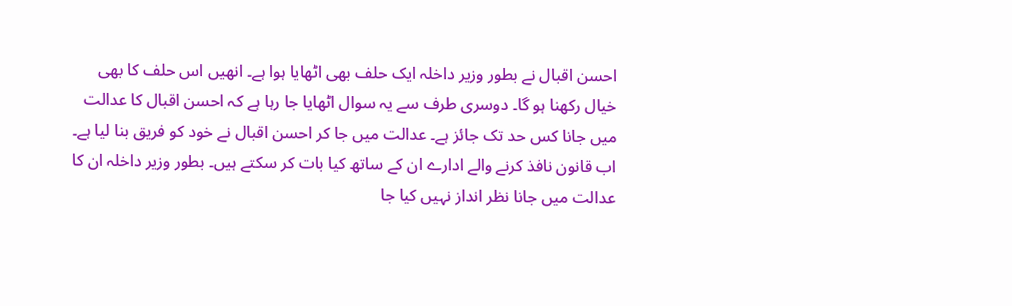احسن اقبال نے بطور وزیر داخلہ ایک حلف بھی اٹھایا ہوا ہے۔ انھیں اس حلف کا بھی خیال رکھنا ہو گا۔ دوسری طرف سے یہ سوال اٹھایا جا رہا ہے کہ احسن اقبال کا عدالت میں جانا کس حد تک جائز ہے۔ عدالت میں جا کر احسن اقبال نے خود کو فریق بنا لیا ہے۔ اب قانون نافذ کرنے والے ادارے ان کے ساتھ کیا بات کر سکتے ہیں۔ بطور وزیر داخلہ ان کا عدالت میں جانا نظر انداز نہیں کیا جا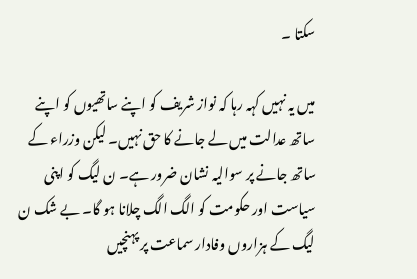سکتا ۔

میں یہ نہیں کہہ رہا کہ نواز شریف کو اپنے ساتھیوں کو اپنے ساتھ عدالت میں لے جانے کا حق نہیں۔ لیکن وزراء کے ساتھ جانے پر سوالیہ نشان ضرور ہے۔ ن لیگ کو اپنی سیاست اور حکومت کو الگ الگ چلانا ہو گا۔ بے شک ن لیگ کے ہزاروں وفادار سماعت پر پہنچیں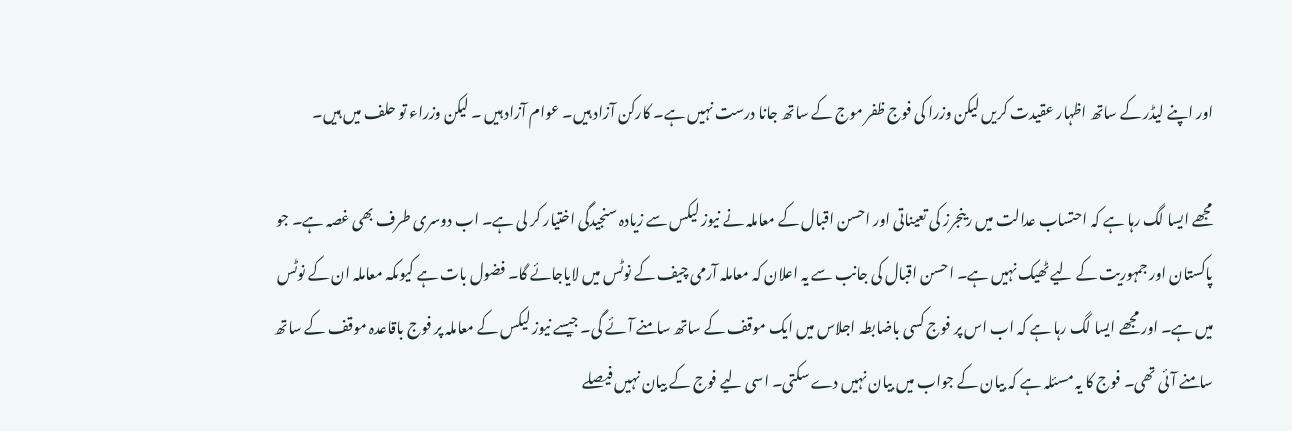اور اپنے لیڈر کے ساتھ اظہار عقیدت کریں لیکن وزرا کی فوج ظفر موج کے ساتھ جانا درست نہیں ہے۔ کارکن آزاد ہیں۔ عوام آزاد ہیں ۔ لیکن وزراء تو حلف میں ہیں۔

مجھے ایسا لگ رہا ہے کہ احتساب عدالت میں رینجرز کی تعیناتی اور احسن اقبال کے معاملہ نے نیوز لیکس سے زیادہ سنجیدگی اختیار کر لی ہے۔ اب دوسری طرف بھی غصہ ہے۔ جو پاکستان اور جمہوریت کے لیے ٹھیک نہیں ہے۔ احسن اقبال کی جانب سے یہ اعلان کہ معاملہ آرمی چیف کے نوٹس میں لایاجائے گا۔ فضول بات ہے کیوںکہ معاملہ ان کے نوٹس میں ہے۔ اور مجھے ایسا لگ رہا ہے کہ اب اس پر فوج کسی باضابطہ اجلاس میں ایک موقف کے ساتھ سامنے آئے گی۔ جیسے نیوز لیکس کے معاملہ پر فوج باقاعدہ موقف کے ساتھ سامنے آئی تھی۔ فوج کا یہ مسئلہ ہے کہ بیان کے جواب میں بیان نہیں دے سکتی۔ اسی لیے فوج کے بیان نہیں فیصلے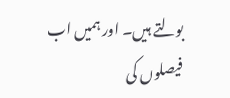بولتے ہیں۔ اور ہمیں اب فیصلوں کی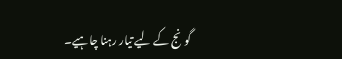گونج کے لیے تیار رہنا چاہیے۔